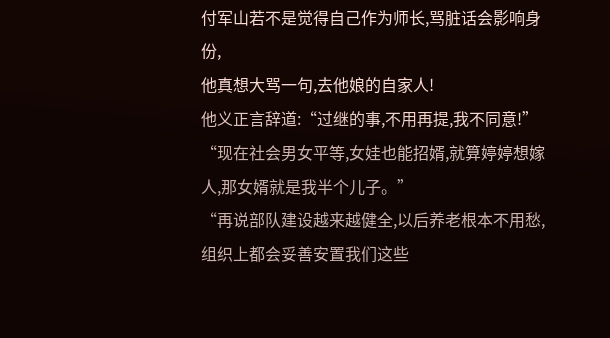付军山若不是觉得自己作为师长,骂脏话会影响身份,
他真想大骂一句,去他娘的自家人!
他义正言辞道:“过继的事,不用再提,我不同意!”
“现在社会男女平等,女娃也能招婿,就算婷婷想嫁人,那女婿就是我半个儿子。”
“再说部队建设越来越健全,以后养老根本不用愁,组织上都会妥善安置我们这些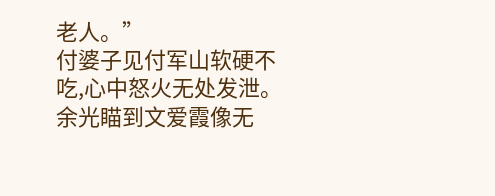老人。”
付婆子见付军山软硬不吃,心中怒火无处发泄。
余光瞄到文爱霞像无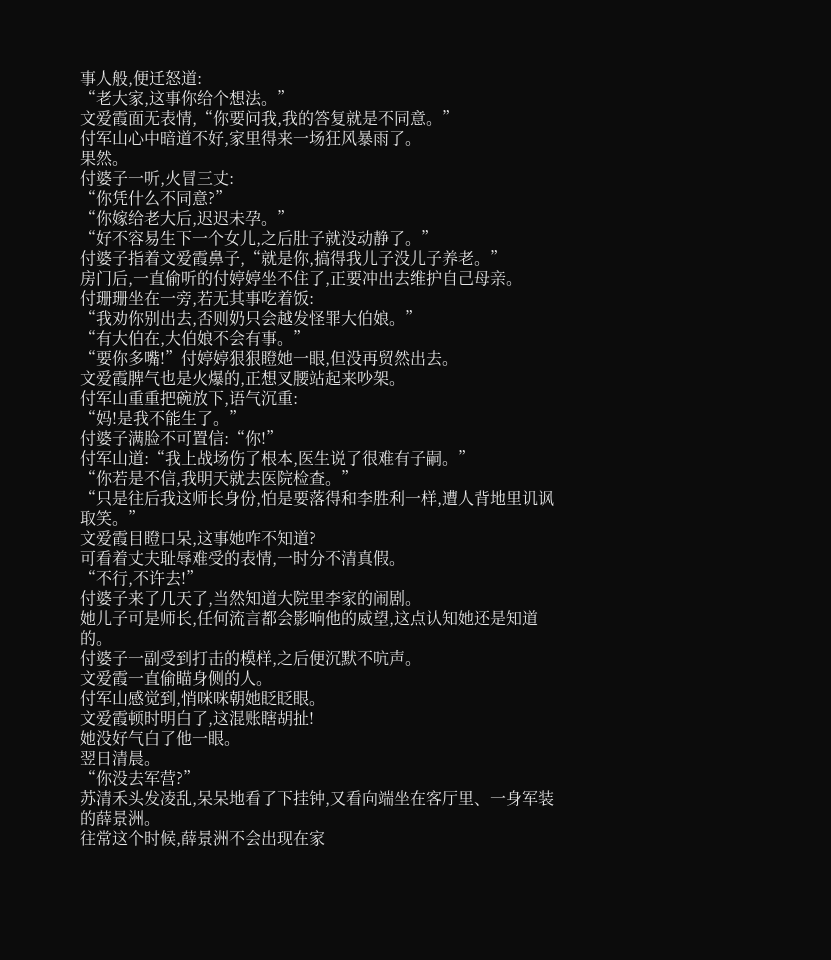事人般,便迁怒道:
“老大家,这事你给个想法。”
文爱霞面无表情,“你要问我,我的答复就是不同意。”
付军山心中暗道不好,家里得来一场狂风暴雨了。
果然。
付婆子一听,火冒三丈:
“你凭什么不同意?”
“你嫁给老大后,迟迟未孕。”
“好不容易生下一个女儿,之后肚子就没动静了。”
付婆子指着文爱霞鼻子,“就是你,搞得我儿子没儿子养老。”
房门后,一直偷听的付婷婷坐不住了,正要冲出去维护自己母亲。
付珊珊坐在一旁,若无其事吃着饭:
“我劝你别出去,否则奶只会越发怪罪大伯娘。”
“有大伯在,大伯娘不会有事。”
“要你多嘴!”付婷婷狠狠瞪她一眼,但没再贸然出去。
文爱霞脾气也是火爆的,正想叉腰站起来吵架。
付军山重重把碗放下,语气沉重:
“妈!是我不能生了。”
付婆子满脸不可置信:“你!”
付军山道:“我上战场伤了根本,医生说了很难有子嗣。”
“你若是不信,我明天就去医院检查。”
“只是往后我这师长身份,怕是要落得和李胜利一样,遭人背地里讥讽取笑。”
文爱霞目瞪口呆,这事她咋不知道?
可看着丈夫耻辱难受的表情,一时分不清真假。
“不行,不许去!”
付婆子来了几天了,当然知道大院里李家的闹剧。
她儿子可是师长,任何流言都会影响他的威望,这点认知她还是知道的。
付婆子一副受到打击的模样,之后便沉默不吭声。
文爱霞一直偷瞄身侧的人。
付军山感觉到,悄咪咪朝她眨眨眼。
文爱霞顿时明白了,这混账瞎胡扯!
她没好气白了他一眼。
翌日清晨。
“你没去军营?”
苏清禾头发凌乱,呆呆地看了下挂钟,又看向端坐在客厅里、一身军装的薛景洲。
往常这个时候,薛景洲不会出现在家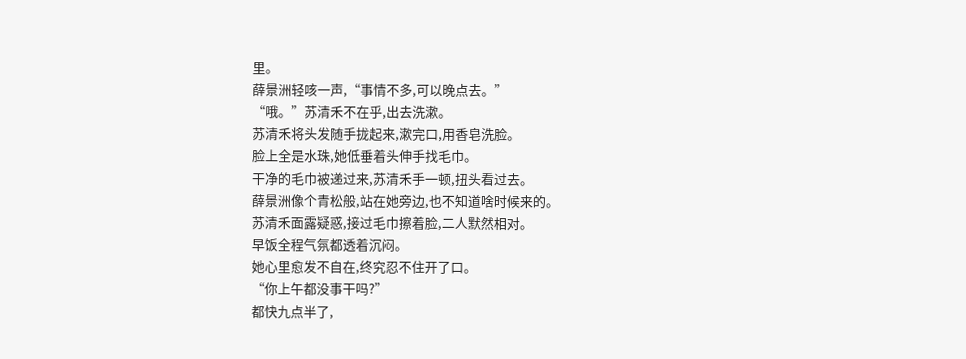里。
薛景洲轻咳一声,“事情不多,可以晚点去。”
“哦。”苏清禾不在乎,出去洗漱。
苏清禾将头发随手拢起来,漱完口,用香皂洗脸。
脸上全是水珠,她低垂着头伸手找毛巾。
干净的毛巾被递过来,苏清禾手一顿,扭头看过去。
薛景洲像个青松般,站在她旁边,也不知道啥时候来的。
苏清禾面露疑惑,接过毛巾擦着脸,二人默然相对。
早饭全程气氛都透着沉闷。
她心里愈发不自在,终究忍不住开了口。
“你上午都没事干吗?”
都快九点半了,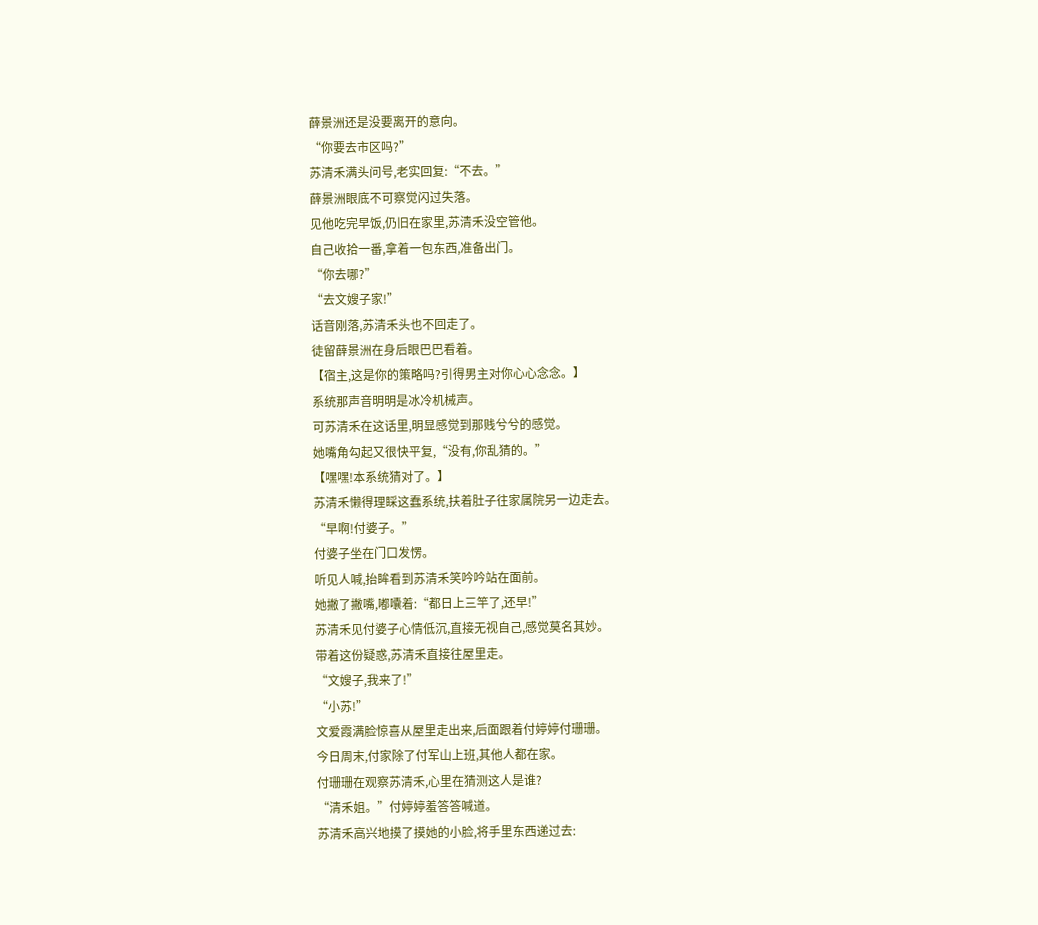薛景洲还是没要离开的意向。
“你要去市区吗?”
苏清禾满头问号,老实回复:“不去。”
薛景洲眼底不可察觉闪过失落。
见他吃完早饭,仍旧在家里,苏清禾没空管他。
自己收拾一番,拿着一包东西,准备出门。
“你去哪?”
“去文嫂子家!”
话音刚落,苏清禾头也不回走了。
徒留薛景洲在身后眼巴巴看着。
【宿主,这是你的策略吗?引得男主对你心心念念。】
系统那声音明明是冰冷机械声。
可苏清禾在这话里,明显感觉到那贱兮兮的感觉。
她嘴角勾起又很快平复,“没有,你乱猜的。”
【嘿嘿!本系统猜对了。】
苏清禾懒得理睬这蠢系统,扶着肚子往家属院另一边走去。
“早啊!付婆子。”
付婆子坐在门口发愣。
听见人喊,抬眸看到苏清禾笑吟吟站在面前。
她撇了撇嘴,嘟囔着:“都日上三竿了,还早!”
苏清禾见付婆子心情低沉,直接无视自己,感觉莫名其妙。
带着这份疑惑,苏清禾直接往屋里走。
“文嫂子,我来了!”
“小苏!”
文爱霞满脸惊喜从屋里走出来,后面跟着付婷婷付珊珊。
今日周末,付家除了付军山上班,其他人都在家。
付珊珊在观察苏清禾,心里在猜测这人是谁?
“清禾姐。”付婷婷羞答答喊道。
苏清禾高兴地摸了摸她的小脸,将手里东西递过去: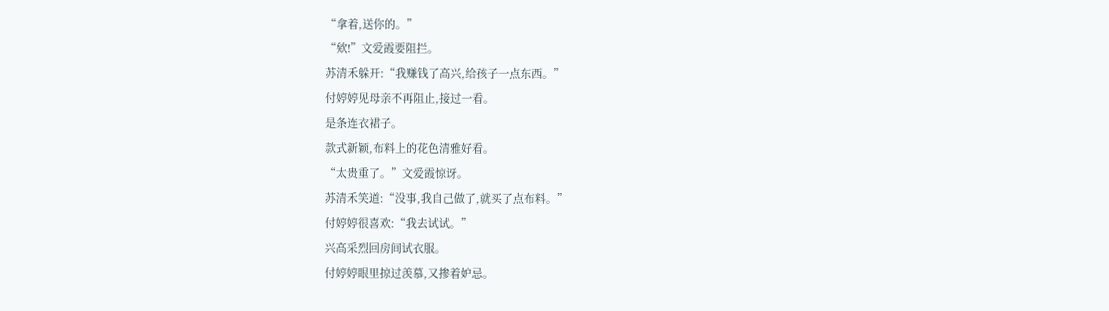“拿着,送你的。”
“欸!”文爱霞要阻拦。
苏清禾躲开:“我赚钱了高兴,给孩子一点东西。”
付婷婷见母亲不再阻止,接过一看。
是条连衣裙子。
款式新颖,布料上的花色清雅好看。
“太贵重了。”文爱霞惊讶。
苏清禾笑道:“没事,我自己做了,就买了点布料。”
付婷婷很喜欢:“我去试试。”
兴高采烈回房间试衣服。
付婷婷眼里掠过羡慕,又掺着妒忌。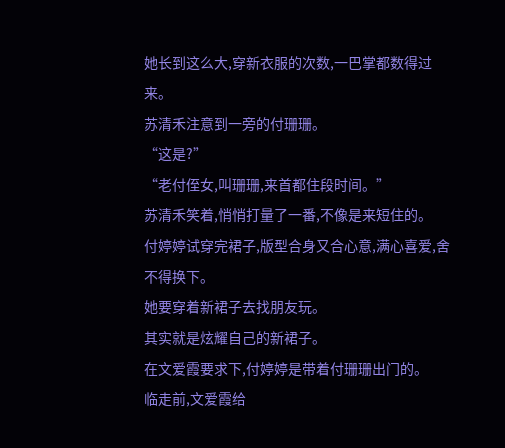她长到这么大,穿新衣服的次数,一巴掌都数得过来。
苏清禾注意到一旁的付珊珊。
“这是?”
“老付侄女,叫珊珊,来首都住段时间。”
苏清禾笑着,悄悄打量了一番,不像是来短住的。
付婷婷试穿完裙子,版型合身又合心意,满心喜爱,舍不得换下。
她要穿着新裙子去找朋友玩。
其实就是炫耀自己的新裙子。
在文爱霞要求下,付婷婷是带着付珊珊出门的。
临走前,文爱霞给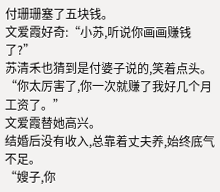付珊珊塞了五块钱。
文爱霞好奇:“小苏,听说你画画赚钱了?”
苏清禾也猜到是付婆子说的,笑着点头。
“你太厉害了,你一次就赚了我好几个月工资了。”
文爱霞替她高兴。
结婚后没有收入,总靠着丈夫养,始终底气不足。
“嫂子,你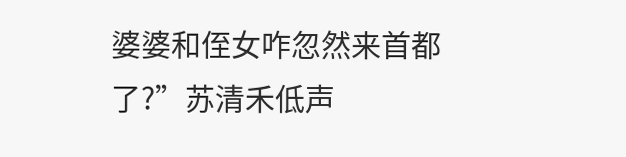婆婆和侄女咋忽然来首都了?”苏清禾低声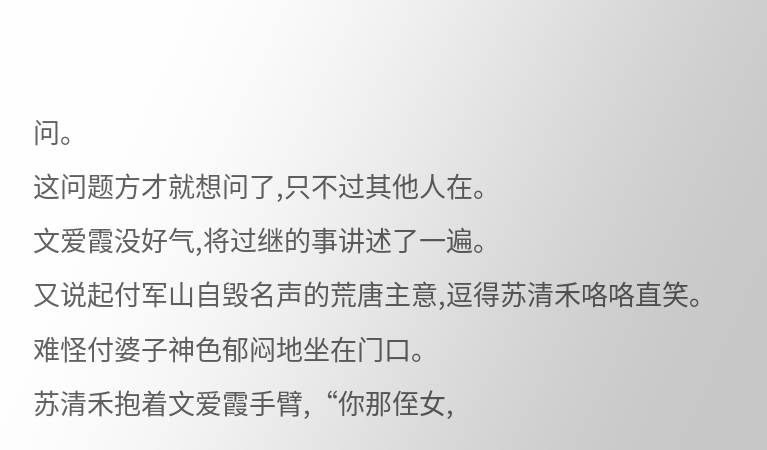问。
这问题方才就想问了,只不过其他人在。
文爱霞没好气,将过继的事讲述了一遍。
又说起付军山自毁名声的荒唐主意,逗得苏清禾咯咯直笑。
难怪付婆子神色郁闷地坐在门口。
苏清禾抱着文爱霞手臂,“你那侄女,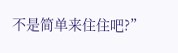不是简单来住住吧?”